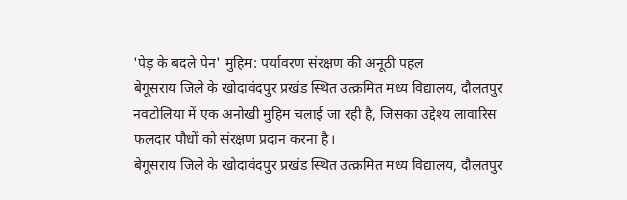'पेड़ के बदले पेन' मुहिम: पर्यावरण संरक्षण की अनूठी पहल
बेगूसराय जिले के खोदावंदपुर प्रखंड स्थित उत्क्रमित मध्य विद्यालय, दौलतपुर नवटोलिया में एक अनोखी मुहिम चलाई जा रही है, जिसका उद्देश्य लावारिस फलदार पौधों को संरक्षण प्रदान करना है।
बेगूसराय जिले के खोदावंदपुर प्रखंड स्थित उत्क्रमित मध्य विद्यालय, दौलतपुर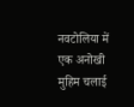नवटोलिया में एक अनोखी मुहिम चलाई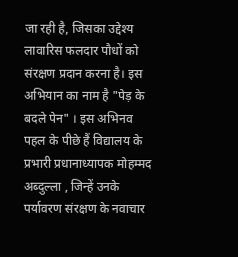जा रही है, जिसका उद्देश्य लावारिस फलदार पौधों को संरक्षण प्रदान करना है। इस अभियान का नाम है "पेड़ के बदले पेन" । इस अभिनव पहल के पीछे हैं विद्यालय के प्रभारी प्रधानाध्यापक मोहम्मद अब्दुल्ला , जिन्हें उनके पर्यावरण संरक्षण के नवाचार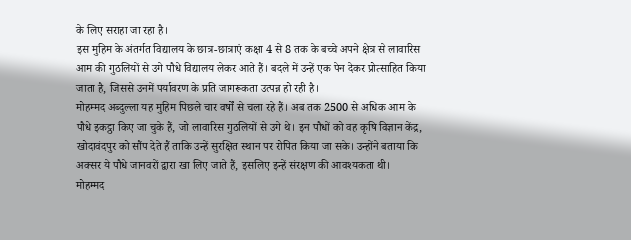के लिए सराहा जा रहा है।
इस मुहिम के अंतर्गत विद्यालय के छात्र-छात्राएं कक्षा 4 से 8 तक के बच्चे अपने क्षेत्र से लावारिस आम की गुठलियों से उगे पौधे विद्यालय लेकर आते हैं। बदले में उन्हें एक पेन देकर प्रोत्साहित किया जाता है, जिससे उनमें पर्यावरण के प्रति जागरूकता उत्पन्न हो रही है।
मोहम्मद अब्दुल्ला यह मुहिम पिछले चार वर्षों से चला रहे हैं। अब तक 2500 से अधिक आम के पौधे इकट्ठा किए जा चुके हैं, जो लावारिस गुठलियों से उगे थे। इन पौधों को वह कृषि विज्ञान केंद्र, खोदावंदपुर को सौंप देते हैं ताकि उन्हें सुरक्षित स्थान पर रोपित किया जा सके। उन्होंने बताया कि अक्सर ये पौधे जानवरों द्वारा खा लिए जाते हैं, इसलिए इन्हें संरक्षण की आवश्यकता थी।
मोहम्मद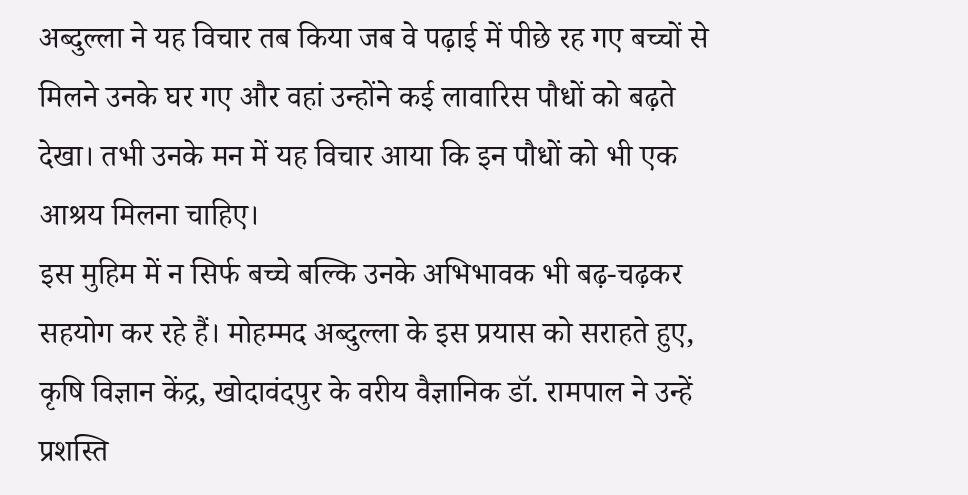अब्दुल्ला ने यह विचार तब किया जब वे पढ़ाई में पीछे रह गए बच्चों से मिलने उनके घर गए और वहां उन्होंने कई लावारिस पौधों को बढ़ते देखा। तभी उनके मन में यह विचार आया कि इन पौधों को भी एक आश्रय मिलना चाहिए।
इस मुहिम में न सिर्फ बच्चे बल्कि उनके अभिभावक भी बढ़-चढ़कर सहयोग कर रहे हैं। मोहम्मद अब्दुल्ला के इस प्रयास को सराहते हुए, कृषि विज्ञान केंद्र, खोदावंदपुर के वरीय वैज्ञानिक डॉ. रामपाल ने उन्हें प्रशस्ति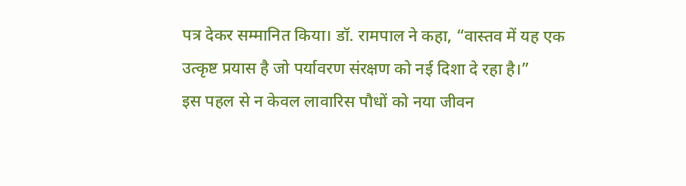पत्र देकर सम्मानित किया। डॉ. रामपाल ने कहा, “वास्तव में यह एक उत्कृष्ट प्रयास है जो पर्यावरण संरक्षण को नई दिशा दे रहा है।”
इस पहल से न केवल लावारिस पौधों को नया जीवन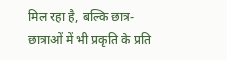मिल रहा है, बल्कि छात्र-छात्राओं में भी प्रकृति के प्रति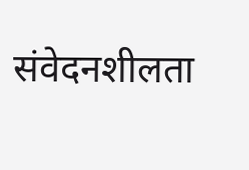संवेदनशीलता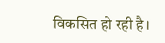विकसित हो रही है।